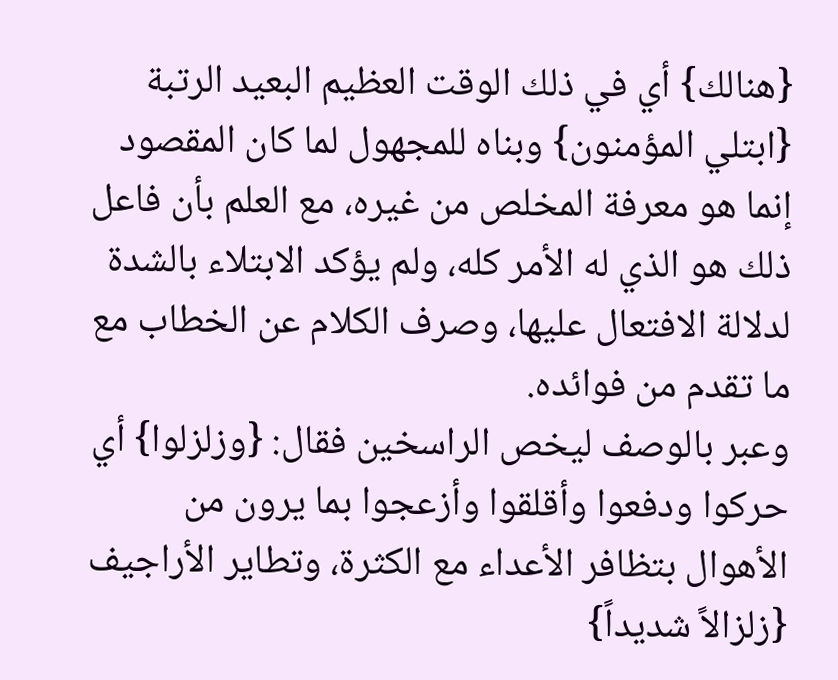{هنالك} أي في ذلك الوقت العظيم البعيد الرتبة {ابتلي المؤمنون} وبناه للمجهول لما كان المقصود إنما هو معرفة المخلص من غيره، مع العلم بأن فاعل ذلك هو الذي له الأمر كله، ولم يؤكد الابتلاء بالشدة لدلالة الافتعال عليها، وصرف الكلام عن الخطاب مع ما تقدم من فوائده.
وعبر بالوصف ليخص الراسخين فقال: {وزلزلوا} أي حركوا ودفعوا وأقلقوا وأزعجوا بما يرون من الأهوال بتظافر الأعداء مع الكثرة، وتطاير الأراجيف {زلزالاً شديداً}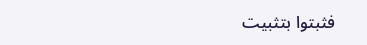فثبتوا بتثبيت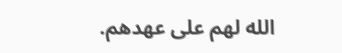الله لهم على عهدهم.